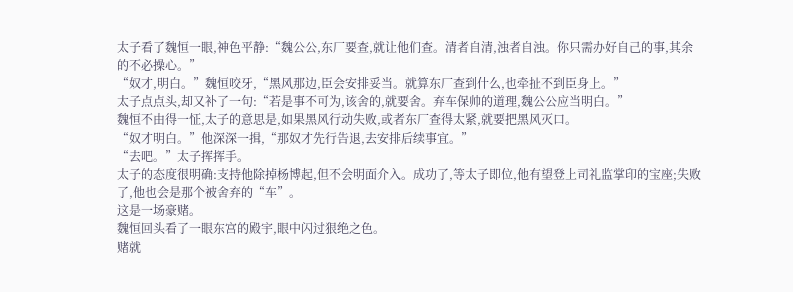太子看了魏恒一眼,神色平静:“魏公公,东厂要查,就让他们查。清者自清,浊者自浊。你只需办好自己的事,其余的不必操心。”
“奴才,明白。”魏恒咬牙,“黑风那边,臣会安排妥当。就算东厂查到什么,也牵扯不到臣身上。”
太子点点头,却又补了一句:“若是事不可为,该舍的,就要舍。弃车保帅的道理,魏公公应当明白。”
魏恒不由得一怔,太子的意思是,如果黑风行动失败,或者东厂查得太紧,就要把黑风灭口。
“奴才明白。”他深深一揖,“那奴才先行告退,去安排后续事宜。”
“去吧。”太子挥挥手。
太子的态度很明确:支持他除掉杨博起,但不会明面介入。成功了,等太子即位,他有望登上司礼监掌印的宝座;失败了,他也会是那个被舍弃的“车”。
这是一场豪赌。
魏恒回头看了一眼东宫的殿宇,眼中闪过狠绝之色。
赌就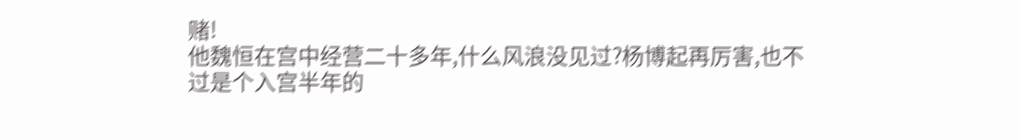赌!
他魏恒在宫中经营二十多年,什么风浪没见过?杨博起再厉害,也不过是个入宫半年的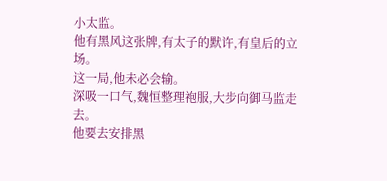小太监。
他有黑风这张牌,有太子的默许,有皇后的立场。
这一局,他未必会输。
深吸一口气,魏恒整理袍服,大步向御马监走去。
他要去安排黑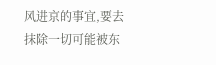风进京的事宜,要去抹除一切可能被东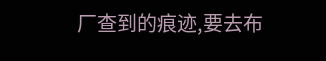厂查到的痕迹,要去布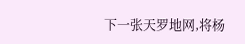下一张天罗地网,将杨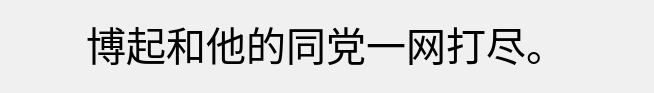博起和他的同党一网打尽。